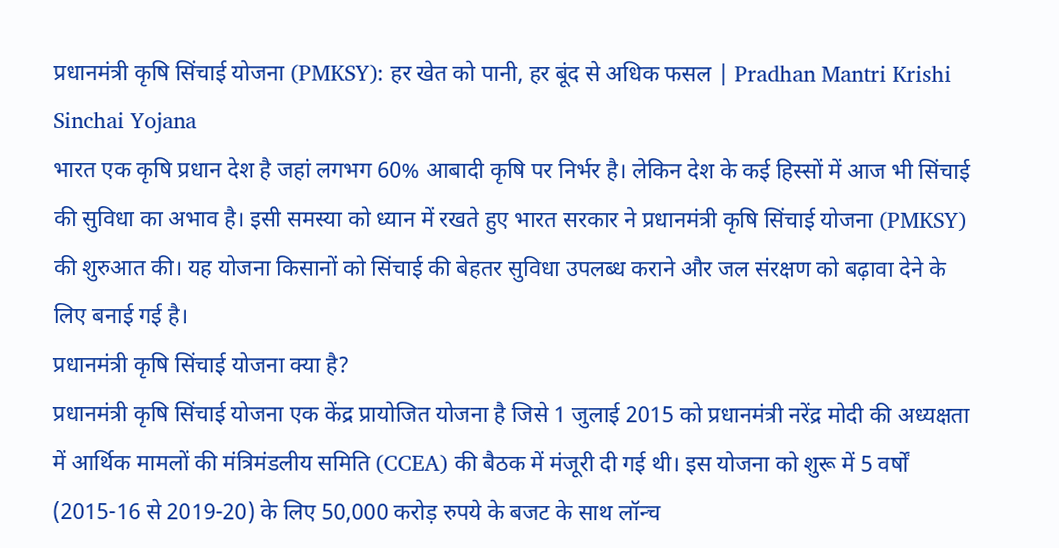प्रधानमंत्री कृषि सिंचाई योजना (PMKSY): हर खेत को पानी, हर बूंद से अधिक फसल | Pradhan Mantri Krishi Sinchai Yojana
भारत एक कृषि प्रधान देश है जहां लगभग 60% आबादी कृषि पर निर्भर है। लेकिन देश के कई हिस्सों में आज भी सिंचाई की सुविधा का अभाव है। इसी समस्या को ध्यान में रखते हुए भारत सरकार ने प्रधानमंत्री कृषि सिंचाई योजना (PMKSY) की शुरुआत की। यह योजना किसानों को सिंचाई की बेहतर सुविधा उपलब्ध कराने और जल संरक्षण को बढ़ावा देने के लिए बनाई गई है।
प्रधानमंत्री कृषि सिंचाई योजना क्या है?
प्रधानमंत्री कृषि सिंचाई योजना एक केंद्र प्रायोजित योजना है जिसे 1 जुलाई 2015 को प्रधानमंत्री नरेंद्र मोदी की अध्यक्षता में आर्थिक मामलों की मंत्रिमंडलीय समिति (CCEA) की बैठक में मंजूरी दी गई थी। इस योजना को शुरू में 5 वर्षों (2015-16 से 2019-20) के लिए 50,000 करोड़ रुपये के बजट के साथ लॉन्च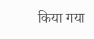किया गया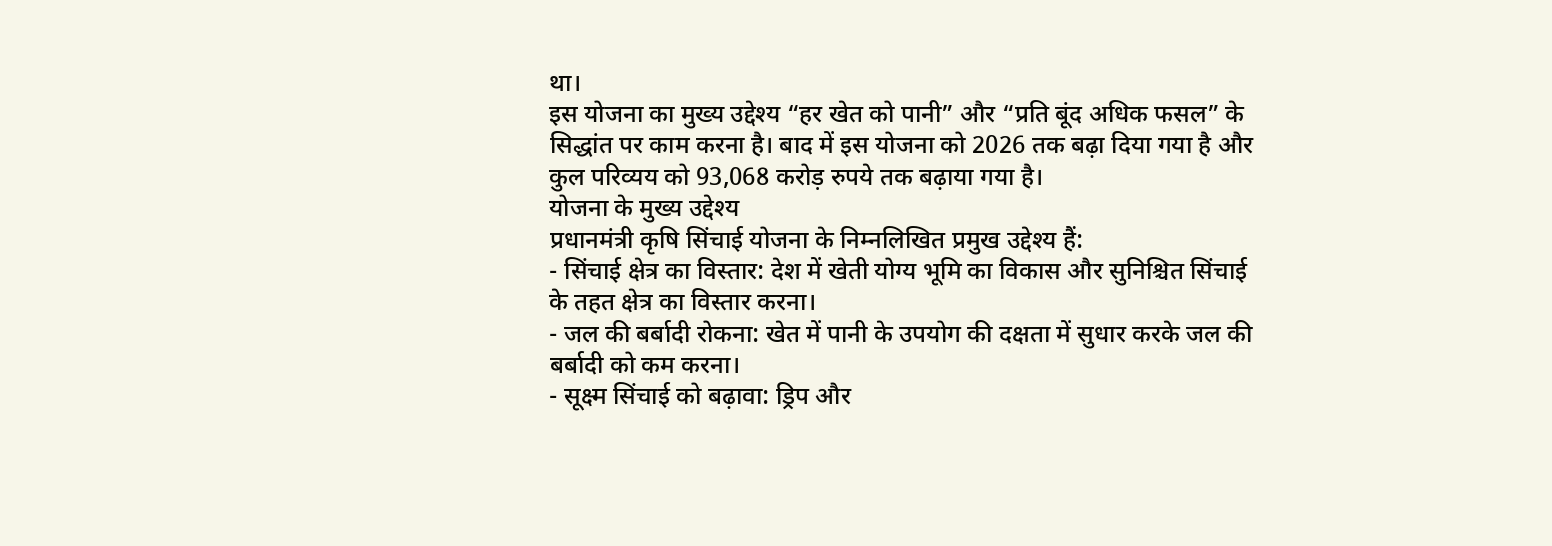था।
इस योजना का मुख्य उद्देश्य “हर खेत को पानी” और “प्रति बूंद अधिक फसल” के सिद्धांत पर काम करना है। बाद में इस योजना को 2026 तक बढ़ा दिया गया है और कुल परिव्यय को 93,068 करोड़ रुपये तक बढ़ाया गया है।
योजना के मुख्य उद्देश्य
प्रधानमंत्री कृषि सिंचाई योजना के निम्नलिखित प्रमुख उद्देश्य हैं:
- सिंचाई क्षेत्र का विस्तार: देश में खेती योग्य भूमि का विकास और सुनिश्चित सिंचाई के तहत क्षेत्र का विस्तार करना।
- जल की बर्बादी रोकना: खेत में पानी के उपयोग की दक्षता में सुधार करके जल की बर्बादी को कम करना।
- सूक्ष्म सिंचाई को बढ़ावा: ड्रिप और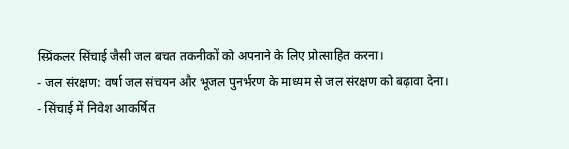स्प्रिंकलर सिंचाई जैसी जल बचत तकनीकों को अपनाने के लिए प्रोत्साहित करना।
- जल संरक्षण: वर्षा जल संचयन और भूजल पुनर्भरण के माध्यम से जल संरक्षण को बढ़ावा देना।
- सिंचाई में निवेश आकर्षित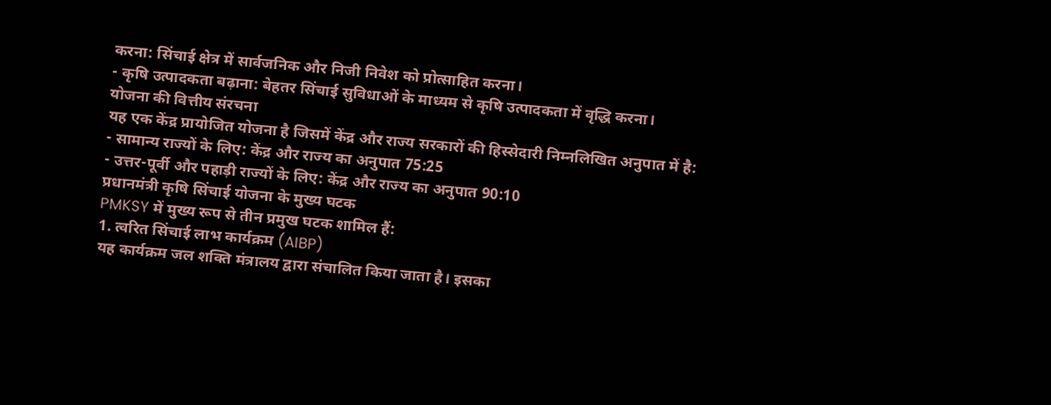करना: सिंचाई क्षेत्र में सार्वजनिक और निजी निवेश को प्रोत्साहित करना।
- कृषि उत्पादकता बढ़ाना: बेहतर सिंचाई सुविधाओं के माध्यम से कृषि उत्पादकता में वृद्धि करना।
योजना की वित्तीय संरचना
यह एक केंद्र प्रायोजित योजना है जिसमें केंद्र और राज्य सरकारों की हिस्सेदारी निम्नलिखित अनुपात में है:
- सामान्य राज्यों के लिए: केंद्र और राज्य का अनुपात 75:25
- उत्तर-पूर्वी और पहाड़ी राज्यों के लिए: केंद्र और राज्य का अनुपात 90:10
प्रधानमंत्री कृषि सिंचाई योजना के मुख्य घटक
PMKSY में मुख्य रूप से तीन प्रमुख घटक शामिल हैं:
1. त्वरित सिंचाई लाभ कार्यक्रम (AIBP)
यह कार्यक्रम जल शक्ति मंत्रालय द्वारा संचालित किया जाता है। इसका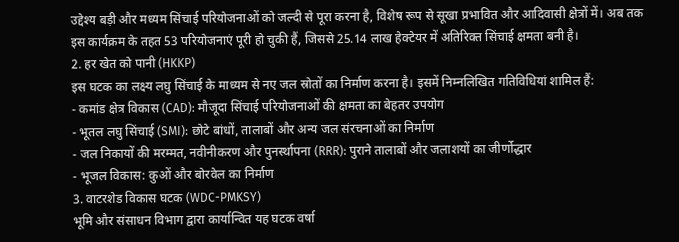उद्देश्य बड़ी और मध्यम सिंचाई परियोजनाओं को जल्दी से पूरा करना है, विशेष रूप से सूखा प्रभावित और आदिवासी क्षेत्रों में। अब तक इस कार्यक्रम के तहत 53 परियोजनाएं पूरी हो चुकी हैं, जिससे 25.14 लाख हेक्टेयर में अतिरिक्त सिंचाई क्षमता बनी है।
2. हर खेत को पानी (HKKP)
इस घटक का लक्ष्य लघु सिंचाई के माध्यम से नए जल स्रोतों का निर्माण करना है। इसमें निम्नलिखित गतिविधियां शामिल हैं:
- कमांड क्षेत्र विकास (CAD): मौजूदा सिंचाई परियोजनाओं की क्षमता का बेहतर उपयोग
- भूतल लघु सिंचाई (SMI): छोटे बांधों, तालाबों और अन्य जल संरचनाओं का निर्माण
- जल निकायों की मरम्मत, नवीनीकरण और पुनर्स्थापना (RRR): पुराने तालाबों और जलाशयों का जीर्णोद्धार
- भूजल विकास: कुओं और बोरवेल का निर्माण
3. वाटरशेड विकास घटक (WDC-PMKSY)
भूमि और संसाधन विभाग द्वारा कार्यान्वित यह घटक वर्षा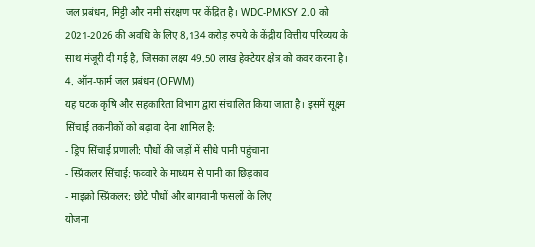जल प्रबंधन, मिट्टी और नमी संरक्षण पर केंद्रित है। WDC-PMKSY 2.0 को 2021-2026 की अवधि के लिए 8,134 करोड़ रुपये के केंद्रीय वित्तीय परिव्यय के साथ मंजूरी दी गई है, जिसका लक्ष्य 49.50 लाख हेक्टेयर क्षेत्र को कवर करना है।
4. ऑन-फार्म जल प्रबंधन (OFWM)
यह घटक कृषि और सहकारिता विभाग द्वारा संचालित किया जाता है। इसमें सूक्ष्म सिंचाई तकनीकों को बढ़ावा देना शामिल है:
- ड्रिप सिंचाई प्रणाली: पौधों की जड़ों में सीधे पानी पहुंचाना
- स्प्रिंकलर सिंचाई: फव्वारे के माध्यम से पानी का छिड़काव
- माइक्रो स्प्रिंकलर: छोटे पौधों और बागवानी फसलों के लिए
योजना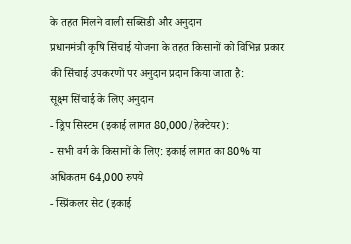के तहत मिलने वाली सब्सिडी और अनुदान
प्रधानमंत्री कृषि सिंचाई योजना के तहत किसानों को विभिन्न प्रकार की सिंचाई उपकरणों पर अनुदान प्रदान किया जाता है:
सूक्ष्म सिंचाई के लिए अनुदान
- ड्रिप सिस्टम (इकाई लागत 80,000/हेक्टेयर):
- सभी वर्ग के किसानों के लिए: इकाई लागत का 80% या अधिकतम 64,000 रुपये
- स्प्रिंकलर सेट (इकाई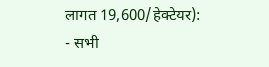लागत 19,600/हेक्टेयर):
- सभी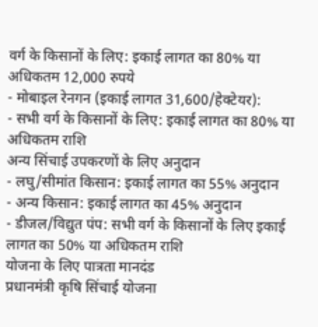वर्ग के किसानों के लिए: इकाई लागत का 80% या अधिकतम 12,000 रुपये
- मोबाइल रेनगन (इकाई लागत 31,600/हेक्टेयर):
- सभी वर्ग के किसानों के लिए: इकाई लागत का 80% या अधिकतम राशि
अन्य सिंचाई उपकरणों के लिए अनुदान
- लघु/सीमांत किसान: इकाई लागत का 55% अनुदान
- अन्य किसान: इकाई लागत का 45% अनुदान
- डीजल/विद्युत पंप: सभी वर्ग के किसानों के लिए इकाई लागत का 50% या अधिकतम राशि
योजना के लिए पात्रता मानदंड
प्रधानमंत्री कृषि सिंचाई योजना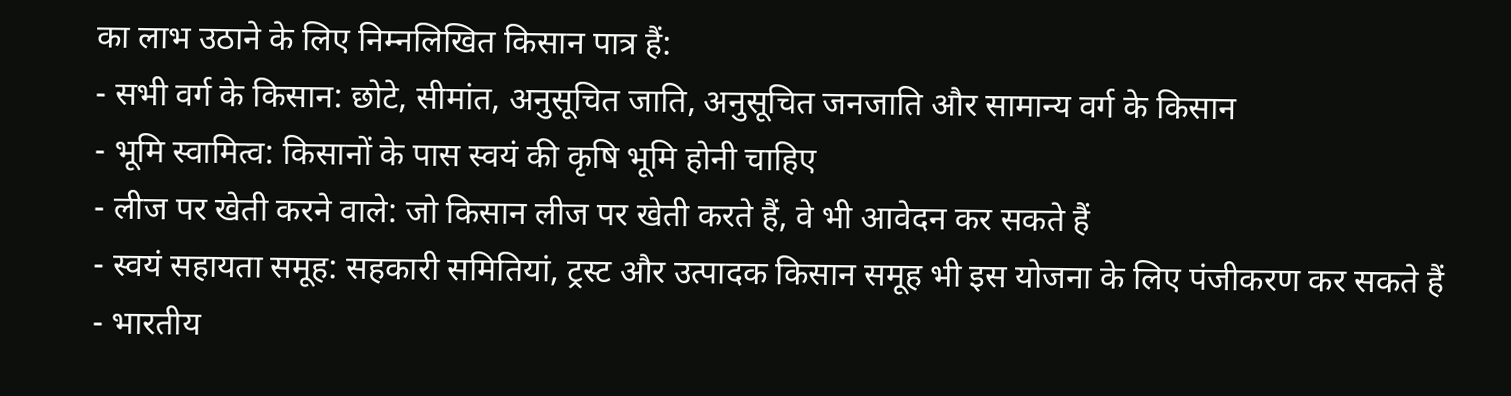का लाभ उठाने के लिए निम्नलिखित किसान पात्र हैं:
- सभी वर्ग के किसान: छोटे, सीमांत, अनुसूचित जाति, अनुसूचित जनजाति और सामान्य वर्ग के किसान
- भूमि स्वामित्व: किसानों के पास स्वयं की कृषि भूमि होनी चाहिए
- लीज पर खेती करने वाले: जो किसान लीज पर खेती करते हैं, वे भी आवेदन कर सकते हैं
- स्वयं सहायता समूह: सहकारी समितियां, ट्रस्ट और उत्पादक किसान समूह भी इस योजना के लिए पंजीकरण कर सकते हैं
- भारतीय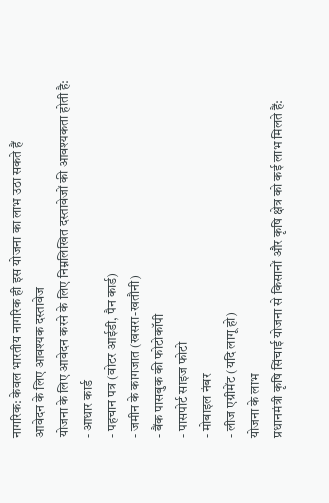नागरिक: केवल भारतीय नागरिक ही इस योजना का लाभ उठा सकते हैं
आवेदन के लिए आवश्यक दस्तावेज
योजना के लिए आवेदन करने के लिए निम्नलिखित दस्तावेजों की आवश्यकता होती है:
- आधार कार्ड
- पहचान पत्र (वोटर आईडी, पैन कार्ड)
- जमीन के कागजात (खसरा-खतौनी)
- बैंक पासबुक की फोटोकॉपी
- पासपोर्ट साइज फोटो
- मोबाइल नंबर
- लीज एग्रीमेंट (यदि लागू हो)
योजना के लाभ
प्रधानमंत्री कृषि सिंचाई योजना से किसानों और कृषि क्षेत्र को कई लाभ मिलते हैं: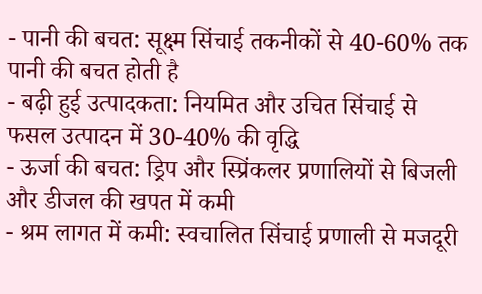- पानी की बचत: सूक्ष्म सिंचाई तकनीकों से 40-60% तक पानी की बचत होती है
- बढ़ी हुई उत्पादकता: नियमित और उचित सिंचाई से फसल उत्पादन में 30-40% की वृद्धि
- ऊर्जा की बचत: ड्रिप और स्प्रिंकलर प्रणालियों से बिजली और डीजल की खपत में कमी
- श्रम लागत में कमी: स्वचालित सिंचाई प्रणाली से मजदूरी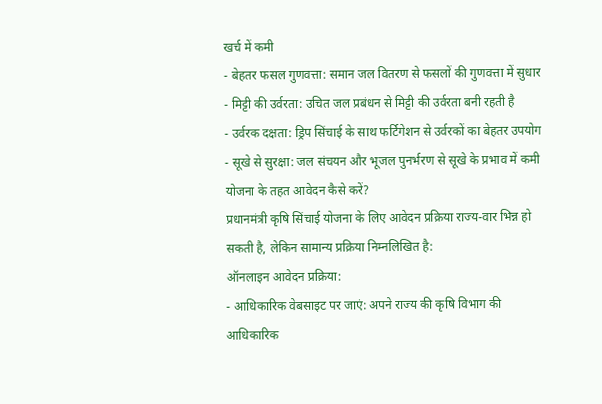खर्च में कमी
- बेहतर फसल गुणवत्ता: समान जल वितरण से फसलों की गुणवत्ता में सुधार
- मिट्टी की उर्वरता: उचित जल प्रबंधन से मिट्टी की उर्वरता बनी रहती है
- उर्वरक दक्षता: ड्रिप सिंचाई के साथ फर्टिगेशन से उर्वरकों का बेहतर उपयोग
- सूखे से सुरक्षा: जल संचयन और भूजल पुनर्भरण से सूखे के प्रभाव में कमी
योजना के तहत आवेदन कैसे करें?
प्रधानमंत्री कृषि सिंचाई योजना के लिए आवेदन प्रक्रिया राज्य-वार भिन्न हो सकती है, लेकिन सामान्य प्रक्रिया निम्नलिखित है:
ऑनलाइन आवेदन प्रक्रिया:
- आधिकारिक वेबसाइट पर जाएं: अपने राज्य की कृषि विभाग की आधिकारिक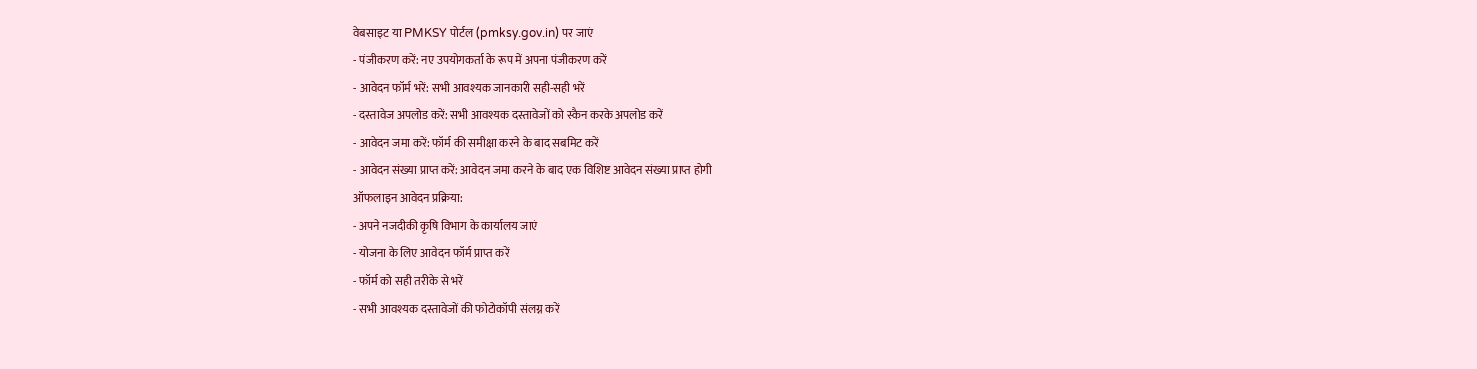वेबसाइट या PMKSY पोर्टल (pmksy.gov.in) पर जाएं
- पंजीकरण करें: नए उपयोगकर्ता के रूप में अपना पंजीकरण करें
- आवेदन फॉर्म भरें: सभी आवश्यक जानकारी सही-सही भरें
- दस्तावेज अपलोड करें: सभी आवश्यक दस्तावेजों को स्कैन करके अपलोड करें
- आवेदन जमा करें: फॉर्म की समीक्षा करने के बाद सबमिट करें
- आवेदन संख्या प्राप्त करें: आवेदन जमा करने के बाद एक विशिष्ट आवेदन संख्या प्राप्त होगी
ऑफलाइन आवेदन प्रक्रिया:
- अपने नजदीकी कृषि विभाग के कार्यालय जाएं
- योजना के लिए आवेदन फॉर्म प्राप्त करें
- फॉर्म को सही तरीके से भरें
- सभी आवश्यक दस्तावेजों की फोटोकॉपी संलग्न करें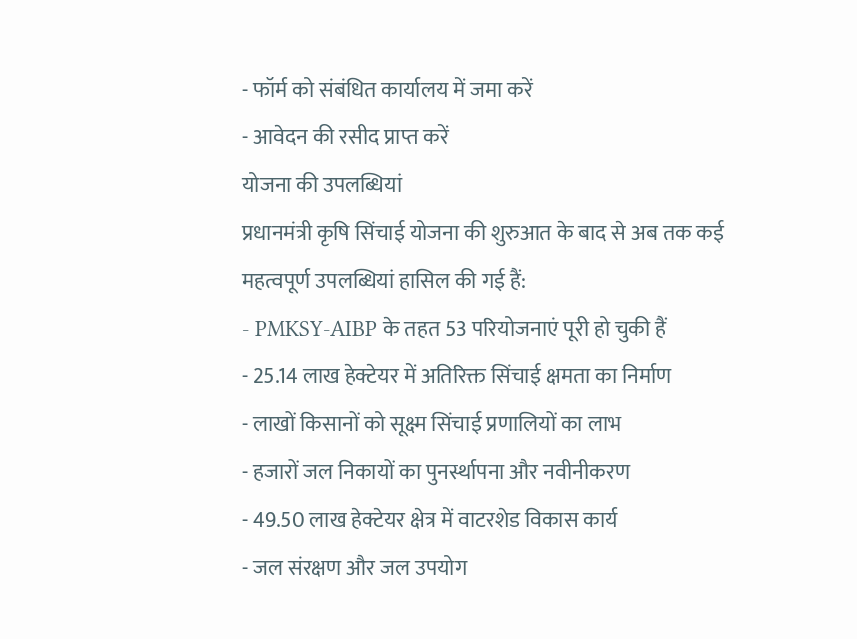- फॉर्म को संबंधित कार्यालय में जमा करें
- आवेदन की रसीद प्राप्त करें
योजना की उपलब्धियां
प्रधानमंत्री कृषि सिंचाई योजना की शुरुआत के बाद से अब तक कई महत्वपूर्ण उपलब्धियां हासिल की गई हैं:
- PMKSY-AIBP के तहत 53 परियोजनाएं पूरी हो चुकी हैं
- 25.14 लाख हेक्टेयर में अतिरिक्त सिंचाई क्षमता का निर्माण
- लाखों किसानों को सूक्ष्म सिंचाई प्रणालियों का लाभ
- हजारों जल निकायों का पुनर्स्थापना और नवीनीकरण
- 49.50 लाख हेक्टेयर क्षेत्र में वाटरशेड विकास कार्य
- जल संरक्षण और जल उपयोग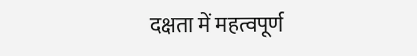दक्षता में महत्वपूर्ण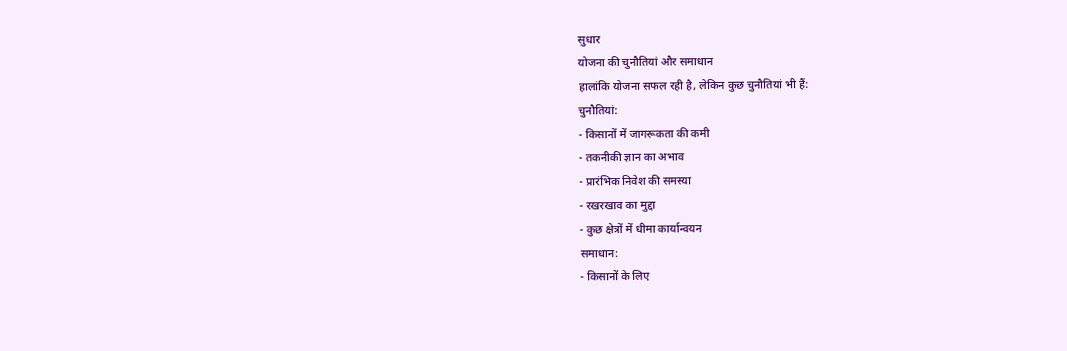सुधार
योजना की चुनौतियां और समाधान
हालांकि योजना सफल रही है, लेकिन कुछ चुनौतियां भी हैं:
चुनौतियां:
- किसानों में जागरूकता की कमी
- तकनीकी ज्ञान का अभाव
- प्रारंभिक निवेश की समस्या
- रखरखाव का मुद्दा
- कुछ क्षेत्रों में धीमा कार्यान्वयन
समाधान:
- किसानों के लिए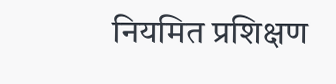नियमित प्रशिक्षण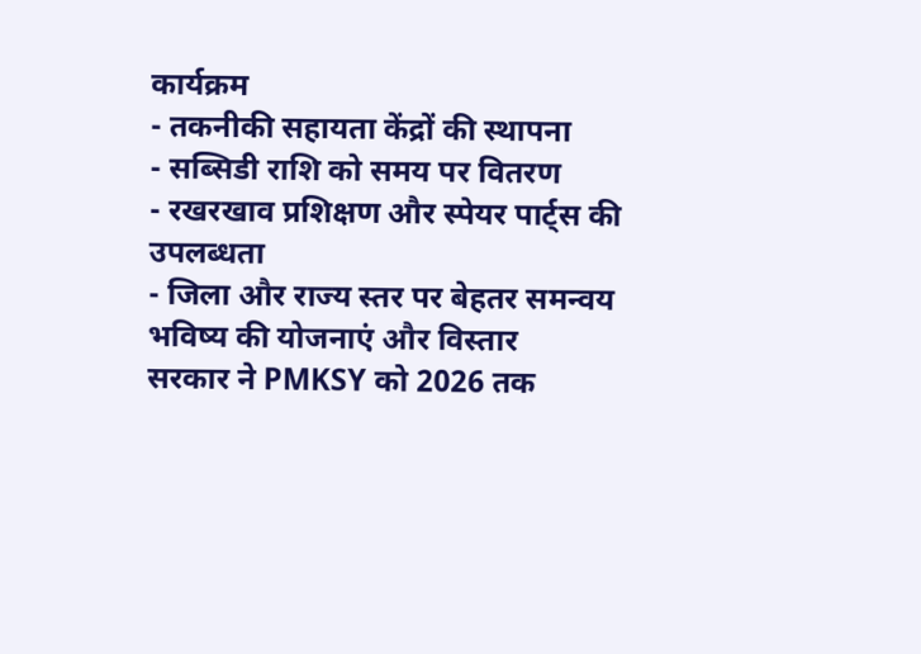कार्यक्रम
- तकनीकी सहायता केंद्रों की स्थापना
- सब्सिडी राशि को समय पर वितरण
- रखरखाव प्रशिक्षण और स्पेयर पार्ट्स की उपलब्धता
- जिला और राज्य स्तर पर बेहतर समन्वय
भविष्य की योजनाएं और विस्तार
सरकार ने PMKSY को 2026 तक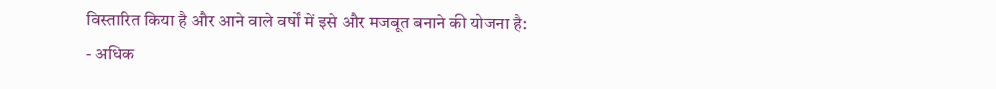विस्तारित किया है और आने वाले वर्षों में इसे और मजबूत बनाने की योजना है:
- अधिक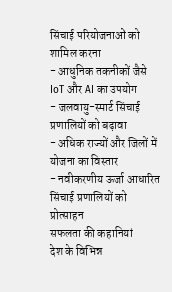सिंचाई परियोजनाओं को शामिल करना
- आधुनिक तकनीकों जैसे IoT और AI का उपयोग
- जलवायु-स्मार्ट सिंचाई प्रणालियों को बढ़ावा
- अधिक राज्यों और जिलों में योजना का विस्तार
- नवीकरणीय ऊर्जा आधारित सिंचाई प्रणालियों को प्रोत्साहन
सफलता की कहानियां
देश के विभिन्न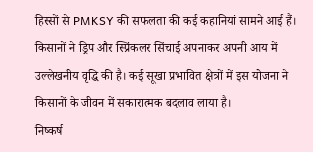हिस्सों से PMKSY की सफलता की कई कहानियां सामने आई हैं। किसानों ने ड्रिप और स्प्रिंकलर सिंचाई अपनाकर अपनी आय में उल्लेखनीय वृद्धि की है। कई सूखा प्रभावित क्षेत्रों में इस योजना ने किसानों के जीवन में सकारात्मक बदलाव लाया है।
निष्कर्ष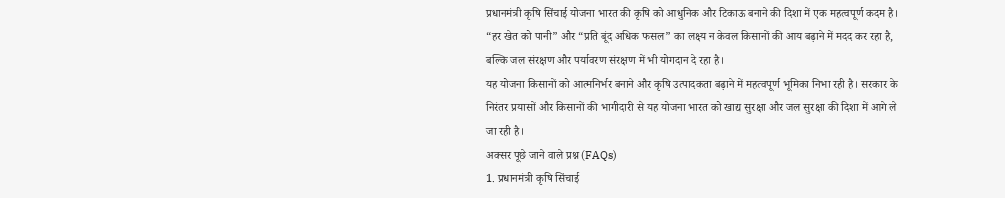प्रधानमंत्री कृषि सिंचाई योजना भारत की कृषि को आधुनिक और टिकाऊ बनाने की दिशा में एक महत्वपूर्ण कदम है। “हर खेत को पानी” और “प्रति बूंद अधिक फसल” का लक्ष्य न केवल किसानों की आय बढ़ाने में मदद कर रहा है, बल्कि जल संरक्षण और पर्यावरण संरक्षण में भी योगदान दे रहा है।
यह योजना किसानों को आत्मनिर्भर बनाने और कृषि उत्पादकता बढ़ाने में महत्वपूर्ण भूमिका निभा रही है। सरकार के निरंतर प्रयासों और किसानों की भागीदारी से यह योजना भारत को खाद्य सुरक्षा और जल सुरक्षा की दिशा में आगे ले जा रही है।
अक्सर पूछे जाने वाले प्रश्न (FAQs)
1. प्रधानमंत्री कृषि सिंचाई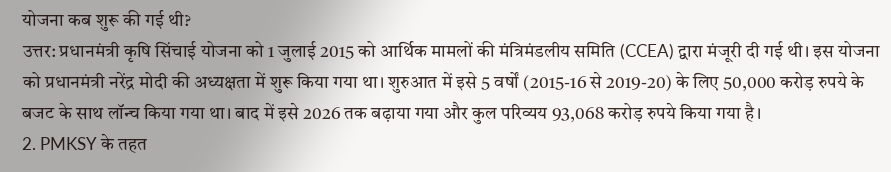योजना कब शुरू की गई थी?
उत्तर: प्रधानमंत्री कृषि सिंचाई योजना को 1 जुलाई 2015 को आर्थिक मामलों की मंत्रिमंडलीय समिति (CCEA) द्वारा मंजूरी दी गई थी। इस योजना को प्रधानमंत्री नरेंद्र मोदी की अध्यक्षता में शुरू किया गया था। शुरुआत में इसे 5 वर्षों (2015-16 से 2019-20) के लिए 50,000 करोड़ रुपये के बजट के साथ लॉन्च किया गया था। बाद में इसे 2026 तक बढ़ाया गया और कुल परिव्यय 93,068 करोड़ रुपये किया गया है।
2. PMKSY के तहत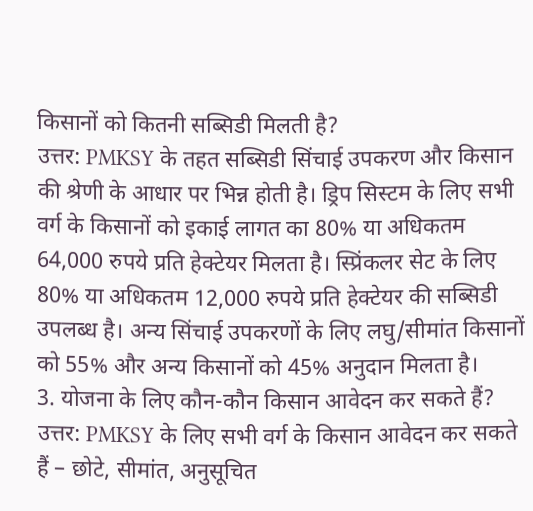किसानों को कितनी सब्सिडी मिलती है?
उत्तर: PMKSY के तहत सब्सिडी सिंचाई उपकरण और किसान की श्रेणी के आधार पर भिन्न होती है। ड्रिप सिस्टम के लिए सभी वर्ग के किसानों को इकाई लागत का 80% या अधिकतम 64,000 रुपये प्रति हेक्टेयर मिलता है। स्प्रिंकलर सेट के लिए 80% या अधिकतम 12,000 रुपये प्रति हेक्टेयर की सब्सिडी उपलब्ध है। अन्य सिंचाई उपकरणों के लिए लघु/सीमांत किसानों को 55% और अन्य किसानों को 45% अनुदान मिलता है।
3. योजना के लिए कौन-कौन किसान आवेदन कर सकते हैं?
उत्तर: PMKSY के लिए सभी वर्ग के किसान आवेदन कर सकते हैं – छोटे, सीमांत, अनुसूचित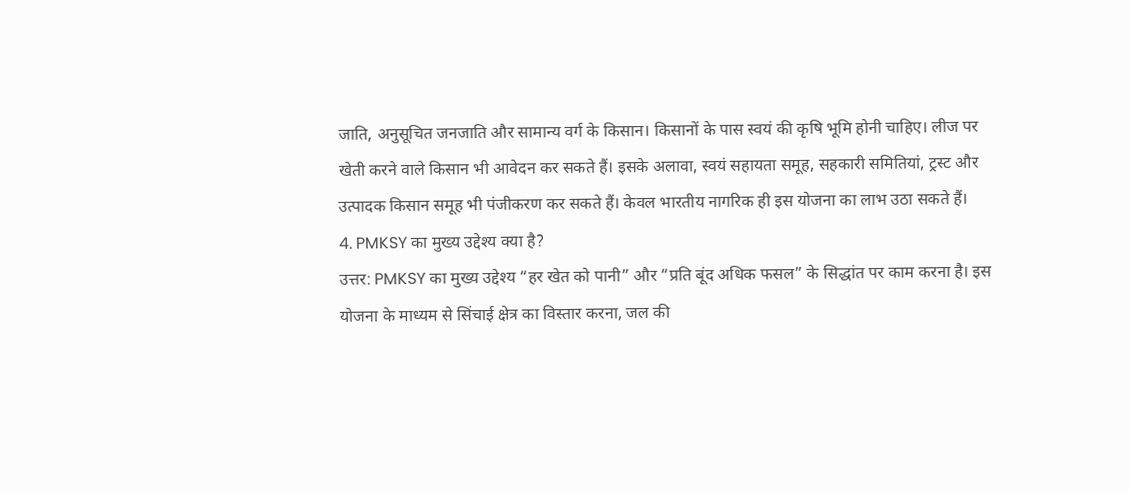जाति, अनुसूचित जनजाति और सामान्य वर्ग के किसान। किसानों के पास स्वयं की कृषि भूमि होनी चाहिए। लीज पर खेती करने वाले किसान भी आवेदन कर सकते हैं। इसके अलावा, स्वयं सहायता समूह, सहकारी समितियां, ट्रस्ट और उत्पादक किसान समूह भी पंजीकरण कर सकते हैं। केवल भारतीय नागरिक ही इस योजना का लाभ उठा सकते हैं।
4. PMKSY का मुख्य उद्देश्य क्या है?
उत्तर: PMKSY का मुख्य उद्देश्य “हर खेत को पानी” और “प्रति बूंद अधिक फसल” के सिद्धांत पर काम करना है। इस योजना के माध्यम से सिंचाई क्षेत्र का विस्तार करना, जल की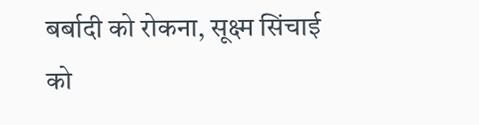बर्बादी को रोकना, सूक्ष्म सिंचाई को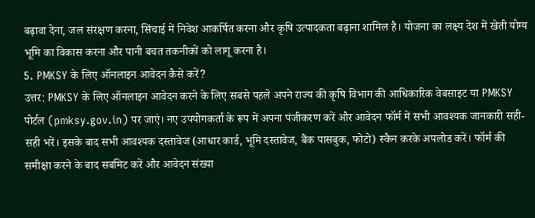बढ़ावा देना, जल संरक्षण करना, सिंचाई में निवेश आकर्षित करना और कृषि उत्पादकता बढ़ाना शामिल है। योजना का लक्ष्य देश में खेती योग्य भूमि का विकास करना और पानी बचत तकनीकों को लागू करना है।
5. PMKSY के लिए ऑनलाइन आवेदन कैसे करें?
उत्तर: PMKSY के लिए ऑनलाइन आवेदन करने के लिए सबसे पहले अपने राज्य की कृषि विभाग की आधिकारिक वेबसाइट या PMKSY पोर्टल (pmksy.gov.in) पर जाएं। नए उपयोगकर्ता के रूप में अपना पंजीकरण करें और आवेदन फॉर्म में सभी आवश्यक जानकारी सही-सही भरें। इसके बाद सभी आवश्यक दस्तावेज (आधार कार्ड, भूमि दस्तावेज, बैंक पासबुक, फोटो) स्कैन करके अपलोड करें। फॉर्म की समीक्षा करने के बाद सबमिट करें और आवेदन संख्या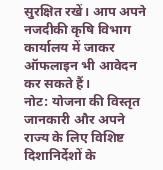सुरक्षित रखें। आप अपने नजदीकी कृषि विभाग कार्यालय में जाकर ऑफलाइन भी आवेदन कर सकते हैं।
नोट: योजना की विस्तृत जानकारी और अपने राज्य के लिए विशिष्ट दिशानिर्देशों के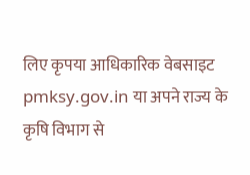लिए कृपया आधिकारिक वेबसाइट pmksy.gov.in या अपने राज्य के कृषि विभाग से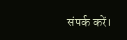संपर्क करें।